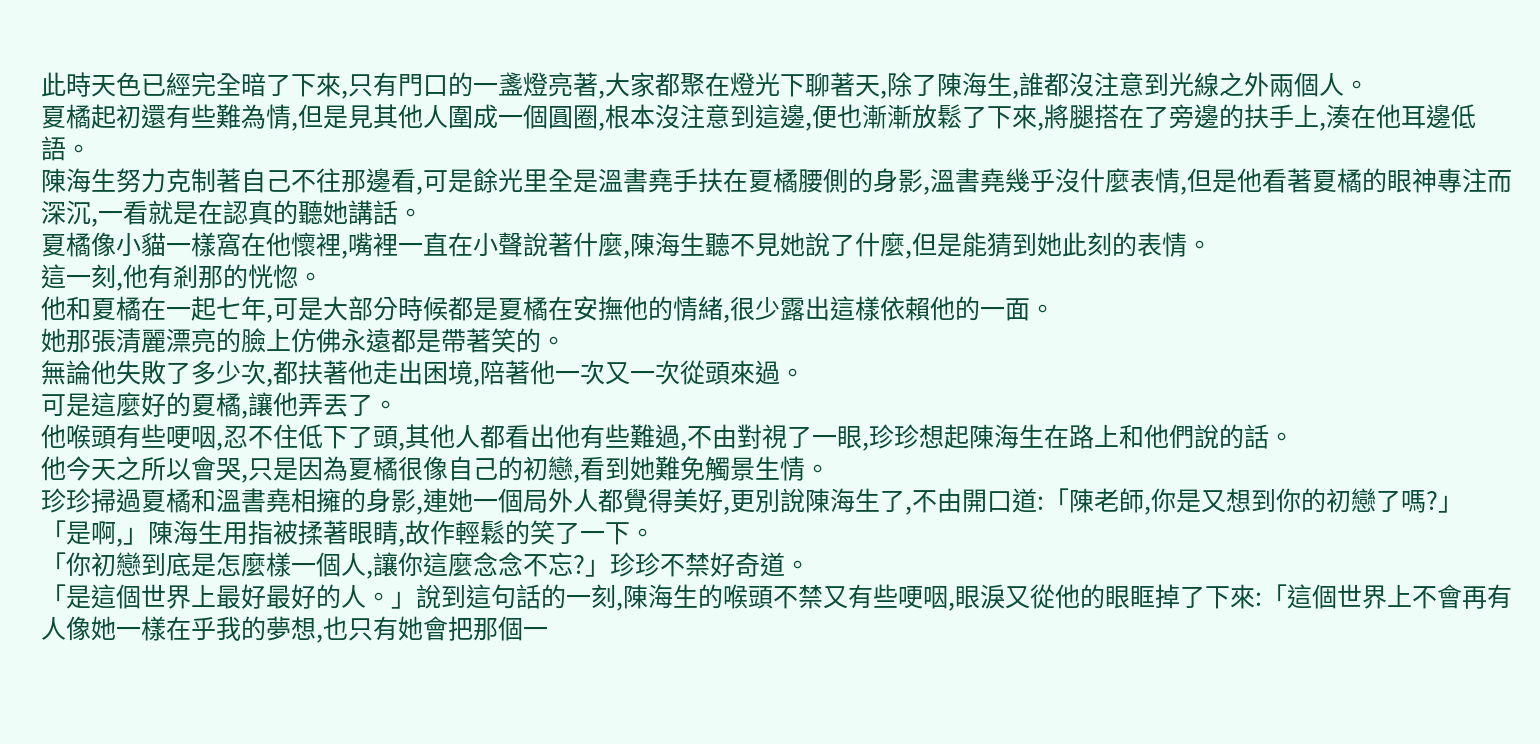此時天色已經完全暗了下來,只有門口的一盞燈亮著,大家都聚在燈光下聊著天,除了陳海生,誰都沒注意到光線之外兩個人。
夏橘起初還有些難為情,但是見其他人圍成一個圓圈,根本沒注意到這邊,便也漸漸放鬆了下來,將腿搭在了旁邊的扶手上,湊在他耳邊低語。
陳海生努力克制著自己不往那邊看,可是餘光里全是溫書堯手扶在夏橘腰側的身影,溫書堯幾乎沒什麼表情,但是他看著夏橘的眼神專注而深沉,一看就是在認真的聽她講話。
夏橘像小貓一樣窩在他懷裡,嘴裡一直在小聲說著什麼,陳海生聽不見她說了什麼,但是能猜到她此刻的表情。
這一刻,他有剎那的恍惚。
他和夏橘在一起七年,可是大部分時候都是夏橘在安撫他的情緒,很少露出這樣依賴他的一面。
她那張清麗漂亮的臉上仿佛永遠都是帶著笑的。
無論他失敗了多少次,都扶著他走出困境,陪著他一次又一次從頭來過。
可是這麼好的夏橘,讓他弄丟了。
他喉頭有些哽咽,忍不住低下了頭,其他人都看出他有些難過,不由對視了一眼,珍珍想起陳海生在路上和他們說的話。
他今天之所以會哭,只是因為夏橘很像自己的初戀,看到她難免觸景生情。
珍珍掃過夏橘和溫書堯相擁的身影,連她一個局外人都覺得美好,更別說陳海生了,不由開口道:「陳老師,你是又想到你的初戀了嗎?」
「是啊,」陳海生用指被揉著眼睛,故作輕鬆的笑了一下。
「你初戀到底是怎麼樣一個人,讓你這麼念念不忘?」珍珍不禁好奇道。
「是這個世界上最好最好的人。」說到這句話的一刻,陳海生的喉頭不禁又有些哽咽,眼淚又從他的眼眶掉了下來:「這個世界上不會再有人像她一樣在乎我的夢想,也只有她會把那個一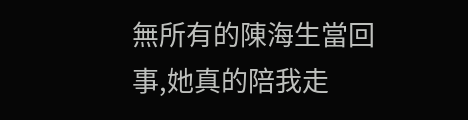無所有的陳海生當回事,她真的陪我走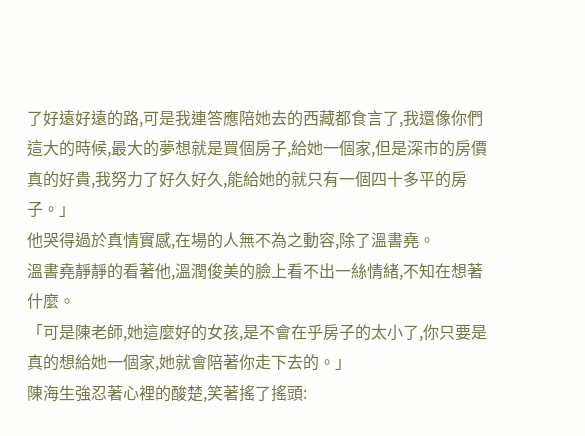了好遠好遠的路,可是我連答應陪她去的西藏都食言了,我還像你們這大的時候,最大的夢想就是買個房子,給她一個家,但是深市的房價真的好貴,我努力了好久好久,能給她的就只有一個四十多平的房子。」
他哭得過於真情實感,在場的人無不為之動容,除了溫書堯。
溫書堯靜靜的看著他,溫潤俊美的臉上看不出一絲情緒,不知在想著什麼。
「可是陳老師,她這麼好的女孩,是不會在乎房子的太小了,你只要是真的想給她一個家,她就會陪著你走下去的。」
陳海生強忍著心裡的酸楚,笑著搖了搖頭: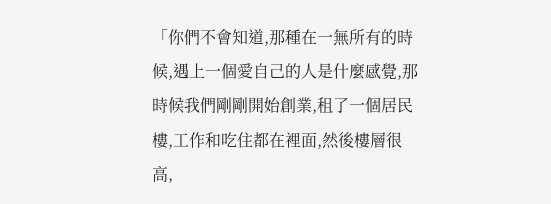「你們不會知道,那種在一無所有的時候,遇上一個愛自己的人是什麼感覺,那時候我們剛剛開始創業,租了一個居民樓,工作和吃住都在裡面,然後樓層很高,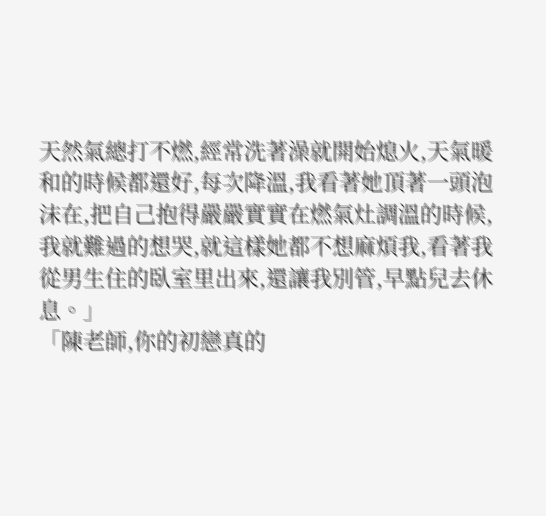天然氣總打不燃,經常洗著澡就開始熄火,天氣暖和的時候都還好,每次降溫,我看著她頂著一頭泡沫在,把自己抱得嚴嚴實實在燃氣灶調溫的時候,我就難過的想哭,就這樣她都不想麻煩我,看著我從男生住的臥室里出來,還讓我別管,早點兒去休息。」
「陳老師,你的初戀真的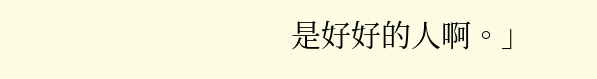是好好的人啊。」